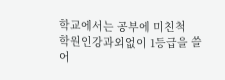학교에서는 공부에 미친척
학원인강과외없이 1등급을 쓸어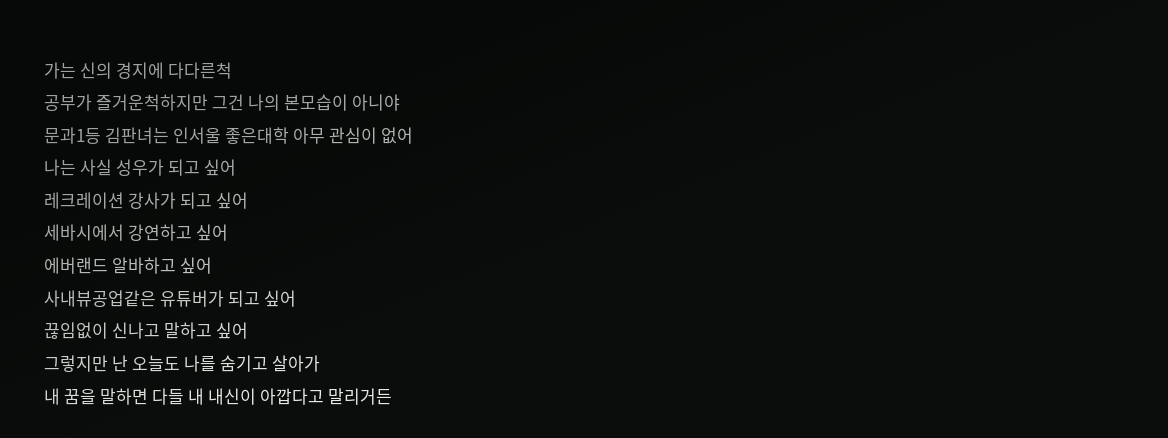가는 신의 경지에 다다른척
공부가 즐거운척하지만 그건 나의 본모습이 아니야
문과1등 김판녀는 인서울 좋은대학 아무 관심이 없어
나는 사실 성우가 되고 싶어
레크레이션 강사가 되고 싶어
세바시에서 강연하고 싶어
에버랜드 알바하고 싶어
사내뷰공업같은 유튜버가 되고 싶어
끊임없이 신나고 말하고 싶어
그렇지만 난 오늘도 나를 숨기고 살아가
내 꿈을 말하면 다들 내 내신이 아깝다고 말리거든